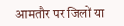आमतौर पर जिलों या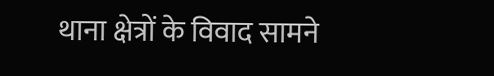थाना क्षेत्रों के विवाद सामने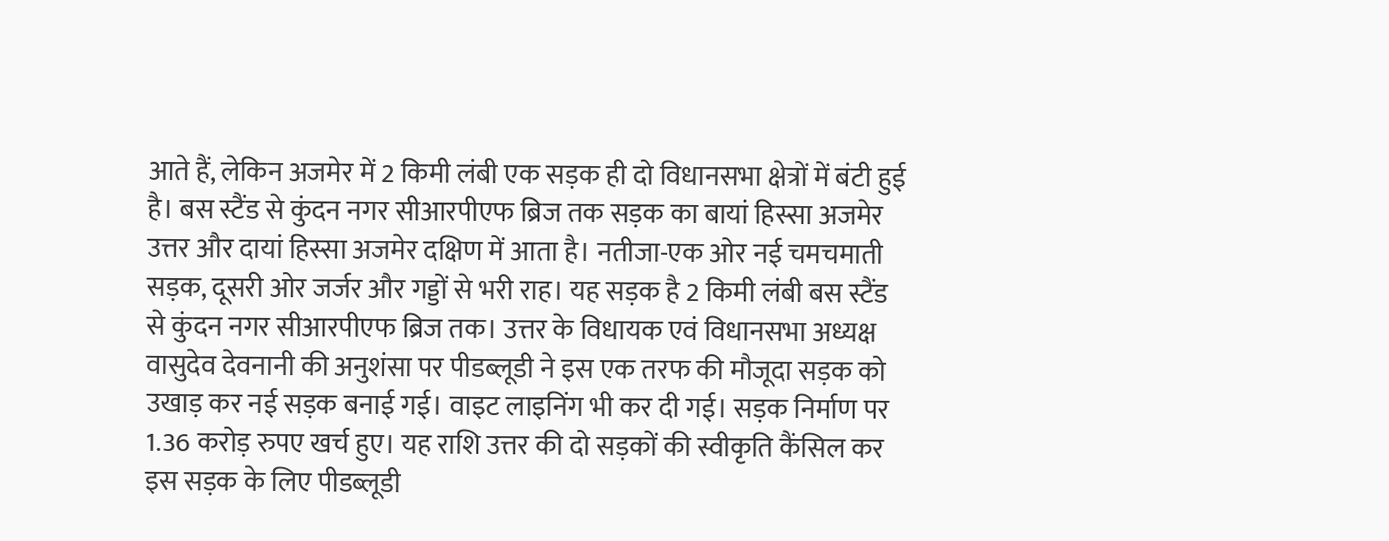आते हैं, लेकिन अजमेर में 2 किमी लंबी एक सड़क ही दो विधानसभा क्षेत्रों में बंटी हुई है। बस स्टैंड से कुंदन नगर सीआरपीएफ ब्रिज तक सड़क का बायां हिस्सा अजमेर उत्तर और दायां हिस्सा अजमेर दक्षिण में आता है। नतीजा-एक ओर नई चमचमाती सड़क, दूसरी ओर जर्जर और गड्डों से भरी राह। यह सड़क है 2 किमी लंबी बस स्टैंड से कुंदन नगर सीआरपीएफ ब्रिज तक। उत्तर के विधायक एवं विधानसभा अध्यक्ष वासुदेव देवनानी की अनुशंसा पर पीडब्लूडी ने इस एक तरफ की मौजूदा सड़क को उखाड़ कर नई सड़क बनाई गई। वाइट लाइनिंग भी कर दी गई। सड़क निर्माण पर 1.36 करोड़ रुपए खर्च हुए। यह राशि उत्तर की दो सड़कों की स्वीकृति कैंसिल कर इस सड़क के लिए पीडब्लूडी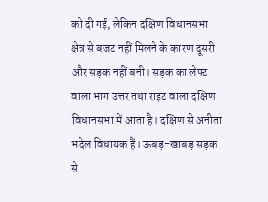को दी गई, लेकिन दक्षिण विधानसभा क्षेत्र से बजट नहीं मिलने के कारण दूसरी और सड़क नहीं बनी। सड़क का लेफ्ट वाला भाग उत्तर तथा राइट वाला दक्षिण विधानसभा में आता है। दक्षिण से अनीता भदेल विधायक हैं। ऊबड़-खाबड़ सड़क से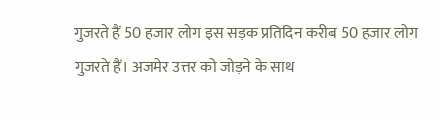गुजरते हैं 50 हजार लोग इस सड़क प्रतिदिन करीब 50 हजार लोग गुजरते हैं। अजमेर उत्तर को जोड़ने के साथ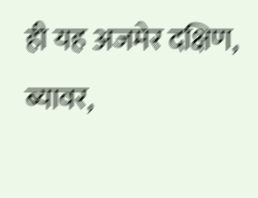ही यह अजमेर दक्षिण, ब्यावर,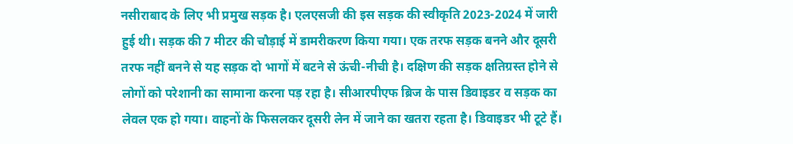नसीराबाद के लिए भी प्रमुख सड़क है। एलएसजी की इस सड़क की स्वीकृति 2023-2024 में जारी हुई थी। सड़क की 7 मीटर की चौड़ाई में डामरीकरण किया गया। एक तरफ सड़क बनने और दूसरी तरफ नहीं बनने से यह सड़क दो भागों में बटने से ऊंची-नीची है। दक्षिण की सड़क क्षतिग्रस्त होने से लोगों को परेशानी का सामाना करना पड़ रहा है। सीआरपीएफ ब्रिज के पास डिवाइडर व सड़क का लेवल एक हो गया। वाहनों के फिसलकर दूसरी लेन में जाने का खतरा रहता है। डिवाइडर भी टूटे हैं।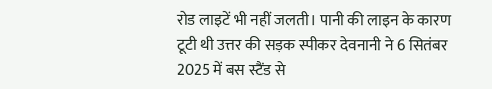रोड लाइटें भी नहीं जलती। पानी की लाइन के कारण टूटी थी उत्तर की सड़क स्पीकर देवनानी ने 6 सितंबर 2025 में बस स्टैंड से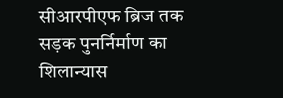सीआरपीएफ ब्रिज तक सड़क पुनर्निर्माण का शिलान्यास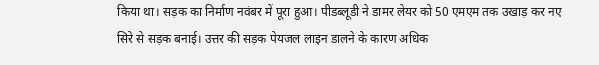किया था। सड़क का निर्माण नवंबर में पूरा हुआ। पीडब्लूडी ने डामर लेयर को 50 एमएम तक उखाड़ कर नए सिरे से सड़क बनाई। उत्तर की सड़क पेयजल लाइन डालने के कारण अधिक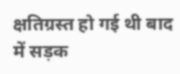क्षतिग्रस्त हो गई थी बाद में सड़क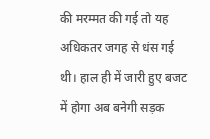की मरम्मत की गई तो यह अधिकतर जगह से धंस गई थी। हाल ही में जारी हुए बजट में होगा अब बनेगी सड़क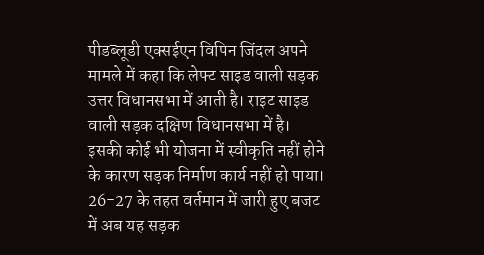पीडब्लूडी एक्सईएन विपिन जिंदल अपने मामले में कहा कि लेफ्ट साइड वाली सड़क उत्तर विधानसभा में आती है। राइट साइड वाली सड़क दक्षिण विधानसभा में है। इसकी कोई भी योजना में स्वीकृति नहीं होने के कारण सड़क निर्माण कार्य नहीं हो पाया। 26-27 के तहत वर्तमान में जारी हुए बजट में अब यह सड़क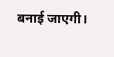बनाई जाएगी।